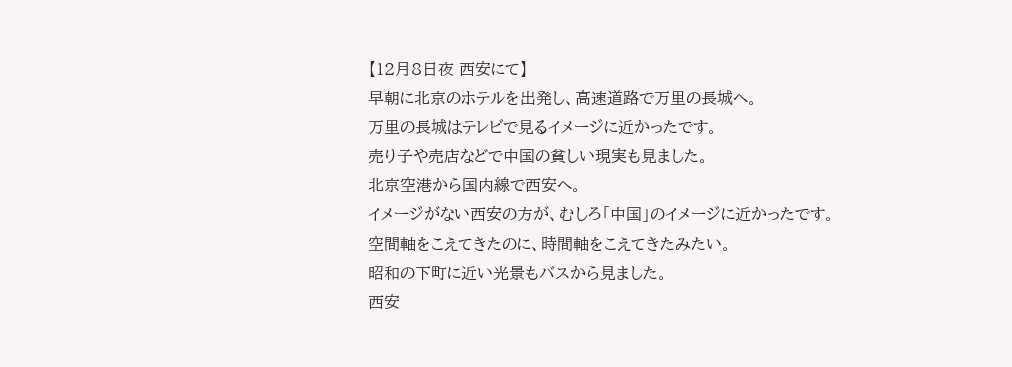【12月8日夜 西安にて】
早朝に北京のホテルを出発し、高速道路で万里の長城へ。
万里の長城はテレビで見るイメージに近かったです。
売り子や売店などで中国の貧しい現実も見ました。
北京空港から国内線で西安へ。
イメージがない西安の方が、むしろ「中国」のイメージに近かったです。
空間軸をこえてきたのに、時間軸をこえてきたみたい。
昭和の下町に近い光景もバスから見ました。
西安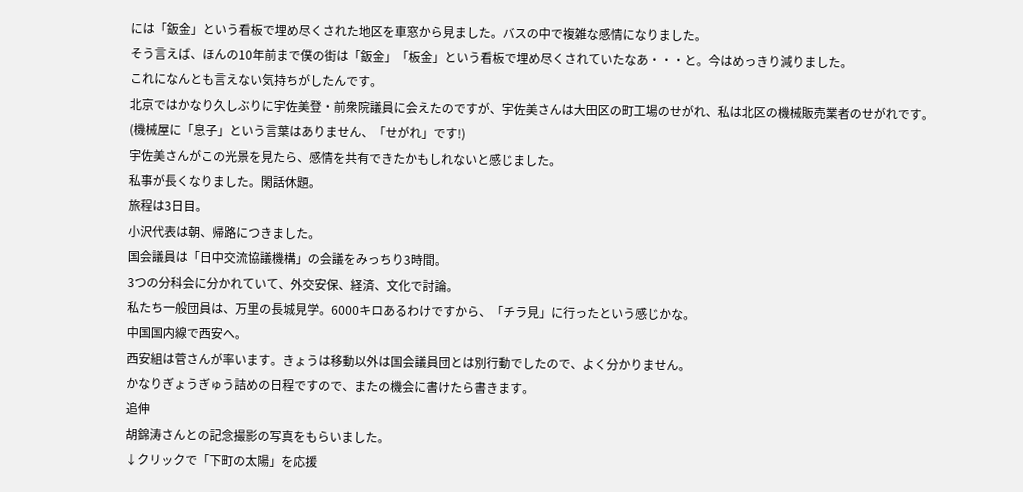には「鈑金」という看板で埋め尽くされた地区を車窓から見ました。バスの中で複雑な感情になりました。
そう言えば、ほんの10年前まで僕の街は「鈑金」「板金」という看板で埋め尽くされていたなあ・・・と。今はめっきり減りました。
これになんとも言えない気持ちがしたんです。
北京ではかなり久しぶりに宇佐美登・前衆院議員に会えたのですが、宇佐美さんは大田区の町工場のせがれ、私は北区の機械販売業者のせがれです。(機械屋に「息子」という言葉はありません、「せがれ」です!)
宇佐美さんがこの光景を見たら、感情を共有できたかもしれないと感じました。
私事が長くなりました。閑話休題。
旅程は3日目。
小沢代表は朝、帰路につきました。
国会議員は「日中交流協議機構」の会議をみっちり3時間。
3つの分科会に分かれていて、外交安保、経済、文化で討論。
私たち一般団員は、万里の長城見学。6000キロあるわけですから、「チラ見」に行ったという感じかな。
中国国内線で西安へ。
西安組は菅さんが率います。きょうは移動以外は国会議員団とは別行動でしたので、よく分かりません。
かなりぎょうぎゅう詰めの日程ですので、またの機会に書けたら書きます。
追伸
胡錦涛さんとの記念撮影の写真をもらいました。
↓クリックで「下町の太陽」を応援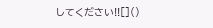してください!![]()